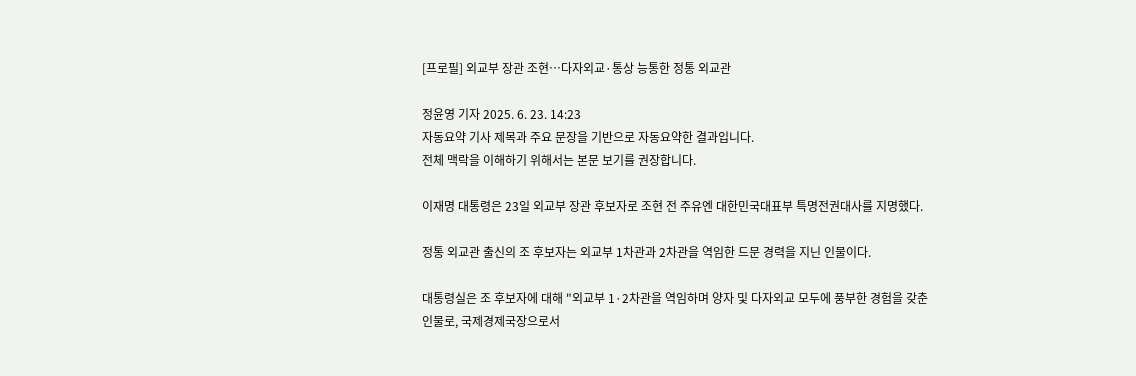[프로필] 외교부 장관 조현…다자외교·통상 능통한 정통 외교관

정윤영 기자 2025. 6. 23. 14:23
자동요약 기사 제목과 주요 문장을 기반으로 자동요약한 결과입니다.
전체 맥락을 이해하기 위해서는 본문 보기를 권장합니다.

이재명 대통령은 23일 외교부 장관 후보자로 조현 전 주유엔 대한민국대표부 특명전권대사를 지명했다.

정통 외교관 출신의 조 후보자는 외교부 1차관과 2차관을 역임한 드문 경력을 지닌 인물이다.

대통령실은 조 후보자에 대해 "외교부 1·2차관을 역임하며 양자 및 다자외교 모두에 풍부한 경험을 갖춘 인물로, 국제경제국장으로서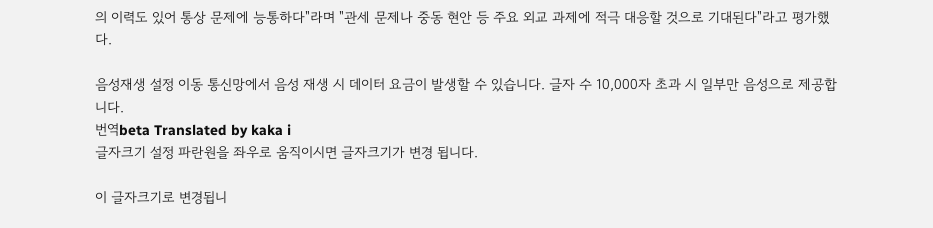의 이력도 있어 통상 문제에 능통하다"라며 "관세 문제나 중동 현안 등 주요 외교 과제에 적극 대응할 것으로 기대된다"라고 평가했다.

음성재생 설정 이동 통신망에서 음성 재생 시 데이터 요금이 발생할 수 있습니다. 글자 수 10,000자 초과 시 일부만 음성으로 제공합니다.
번역beta Translated by kaka i
글자크기 설정 파란원을 좌우로 움직이시면 글자크기가 변경 됩니다.

이 글자크기로 변경됩니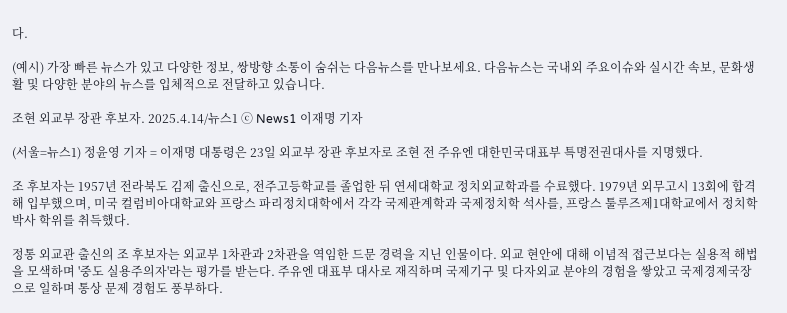다.

(예시) 가장 빠른 뉴스가 있고 다양한 정보, 쌍방향 소통이 숨쉬는 다음뉴스를 만나보세요. 다음뉴스는 국내외 주요이슈와 실시간 속보, 문화생활 및 다양한 분야의 뉴스를 입체적으로 전달하고 있습니다.

조현 외교부 장관 후보자. 2025.4.14/뉴스1 ⓒ News1 이재명 기자

(서울=뉴스1) 정윤영 기자 = 이재명 대통령은 23일 외교부 장관 후보자로 조현 전 주유엔 대한민국대표부 특명전권대사를 지명했다.

조 후보자는 1957년 전라북도 김제 출신으로, 전주고등학교를 졸업한 뒤 연세대학교 정치외교학과를 수료했다. 1979년 외무고시 13회에 합격해 입부했으며, 미국 컬럼비아대학교와 프랑스 파리정치대학에서 각각 국제관계학과 국제정치학 석사를, 프랑스 툴루즈제1대학교에서 정치학 박사 학위를 취득했다.

정통 외교관 출신의 조 후보자는 외교부 1차관과 2차관을 역임한 드문 경력을 지닌 인물이다. 외교 현안에 대해 이념적 접근보다는 실용적 해법을 모색하며 '중도 실용주의자'라는 평가를 받는다. 주유엔 대표부 대사로 재직하며 국제기구 및 다자외교 분야의 경험을 쌓았고 국제경제국장으로 일하며 통상 문제 경험도 풍부하다.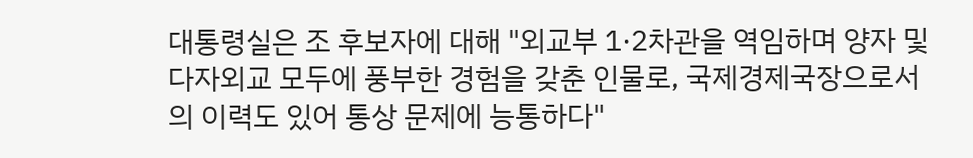대통령실은 조 후보자에 대해 "외교부 1·2차관을 역임하며 양자 및 다자외교 모두에 풍부한 경험을 갖춘 인물로, 국제경제국장으로서의 이력도 있어 통상 문제에 능통하다"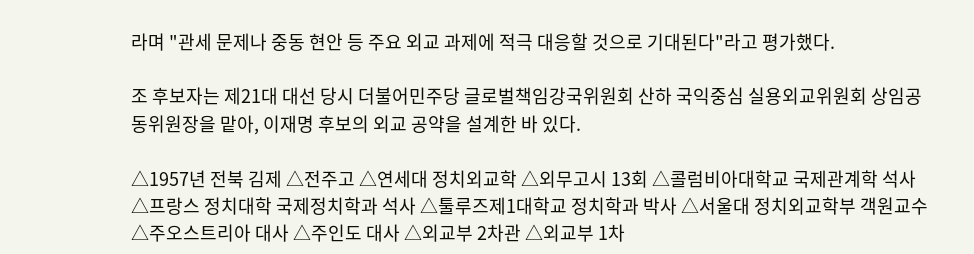라며 "관세 문제나 중동 현안 등 주요 외교 과제에 적극 대응할 것으로 기대된다"라고 평가했다.

조 후보자는 제21대 대선 당시 더불어민주당 글로벌책임강국위원회 산하 국익중심 실용외교위원회 상임공동위원장을 맡아, 이재명 후보의 외교 공약을 설계한 바 있다.

△1957년 전북 김제 △전주고 △연세대 정치외교학 △외무고시 13회 △콜럼비아대학교 국제관계학 석사 △프랑스 정치대학 국제정치학과 석사 △툴루즈제1대학교 정치학과 박사 △서울대 정치외교학부 객원교수 △주오스트리아 대사 △주인도 대사 △외교부 2차관 △외교부 1차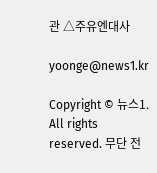관 △주유엔대사

yoonge@news1.kr

Copyright © 뉴스1. All rights reserved. 무단 전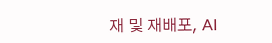재 및 재배포, AI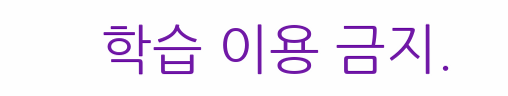학습 이용 금지.